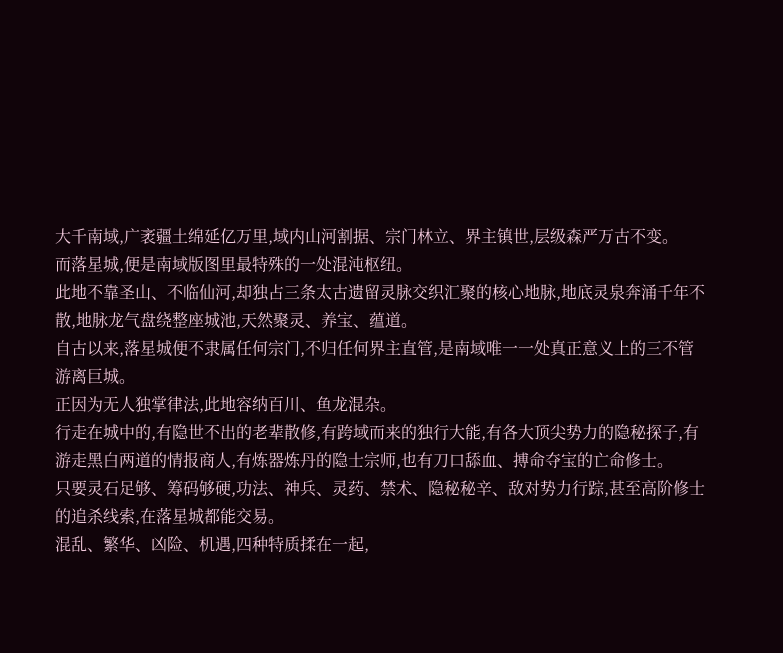大千南域,广袤疆土绵延亿万里,域内山河割据、宗门林立、界主镇世,层级森严万古不变。
而落星城,便是南域版图里最特殊的一处混沌枢纽。
此地不靠圣山、不临仙河,却独占三条太古遗留灵脉交织汇聚的核心地脉,地底灵泉奔涌千年不散,地脉龙气盘绕整座城池,天然聚灵、养宝、蕴道。
自古以来,落星城便不隶属任何宗门,不归任何界主直管,是南域唯一一处真正意义上的三不管游离巨城。
正因为无人独掌律法,此地容纳百川、鱼龙混杂。
行走在城中的,有隐世不出的老辈散修,有跨域而来的独行大能,有各大顶尖势力的隐秘探子,有游走黑白两道的情报商人,有炼器炼丹的隐士宗师,也有刀口舔血、搏命夺宝的亡命修士。
只要灵石足够、筹码够硬,功法、神兵、灵药、禁术、隐秘秘辛、敌对势力行踪,甚至高阶修士的追杀线索,在落星城都能交易。
混乱、繁华、凶险、机遇,四种特质揉在一起,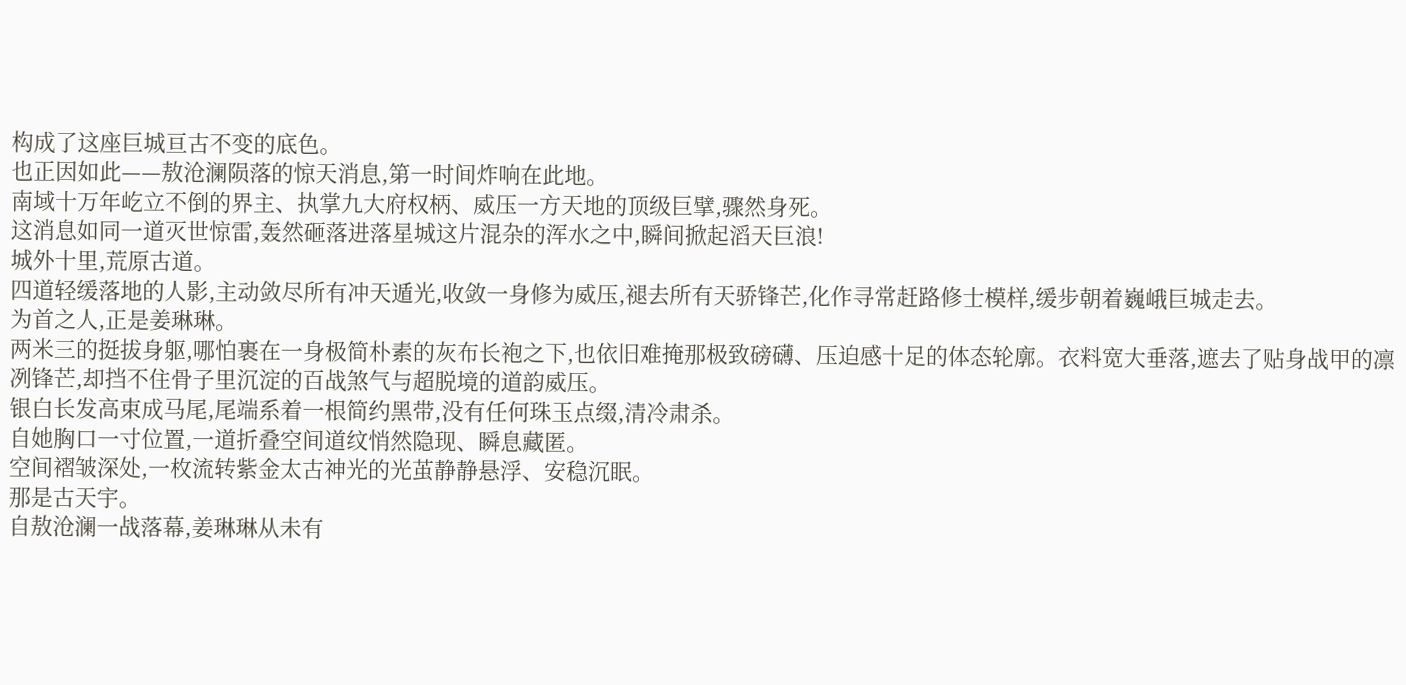构成了这座巨城亘古不变的底色。
也正因如此——敖沧澜陨落的惊天消息,第一时间炸响在此地。
南域十万年屹立不倒的界主、执掌九大府权柄、威压一方天地的顶级巨擘,骤然身死。
这消息如同一道灭世惊雷,轰然砸落进落星城这片混杂的浑水之中,瞬间掀起滔天巨浪!
城外十里,荒原古道。
四道轻缓落地的人影,主动敛尽所有冲天遁光,收敛一身修为威压,褪去所有天骄锋芒,化作寻常赶路修士模样,缓步朝着巍峨巨城走去。
为首之人,正是姜琳琳。
两米三的挺拔身躯,哪怕裹在一身极简朴素的灰布长袍之下,也依旧难掩那极致磅礴、压迫感十足的体态轮廓。衣料宽大垂落,遮去了贴身战甲的凛冽锋芒,却挡不住骨子里沉淀的百战煞气与超脱境的道韵威压。
银白长发高束成马尾,尾端系着一根简约黑带,没有任何珠玉点缀,清冷肃杀。
自她胸口一寸位置,一道折叠空间道纹悄然隐现、瞬息藏匿。
空间褶皱深处,一枚流转紫金太古神光的光茧静静悬浮、安稳沉眠。
那是古天宇。
自敖沧澜一战落幕,姜琳琳从未有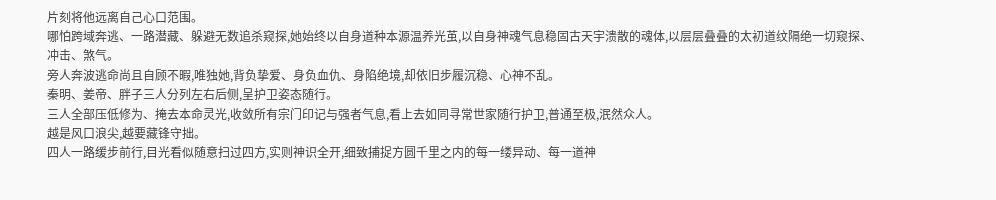片刻将他远离自己心口范围。
哪怕跨域奔逃、一路潜藏、躲避无数追杀窥探,她始终以自身道种本源温养光茧,以自身神魂气息稳固古天宇溃散的魂体,以层层叠叠的太初道纹隔绝一切窥探、冲击、煞气。
旁人奔波逃命尚且自顾不暇,唯独她,背负挚爱、身负血仇、身陷绝境,却依旧步履沉稳、心神不乱。
秦明、姜帝、胖子三人分列左右后侧,呈护卫姿态随行。
三人全部压低修为、掩去本命灵光,收敛所有宗门印记与强者气息,看上去如同寻常世家随行护卫,普通至极,泯然众人。
越是风口浪尖,越要藏锋守拙。
四人一路缓步前行,目光看似随意扫过四方,实则神识全开,细致捕捉方圆千里之内的每一缕异动、每一道神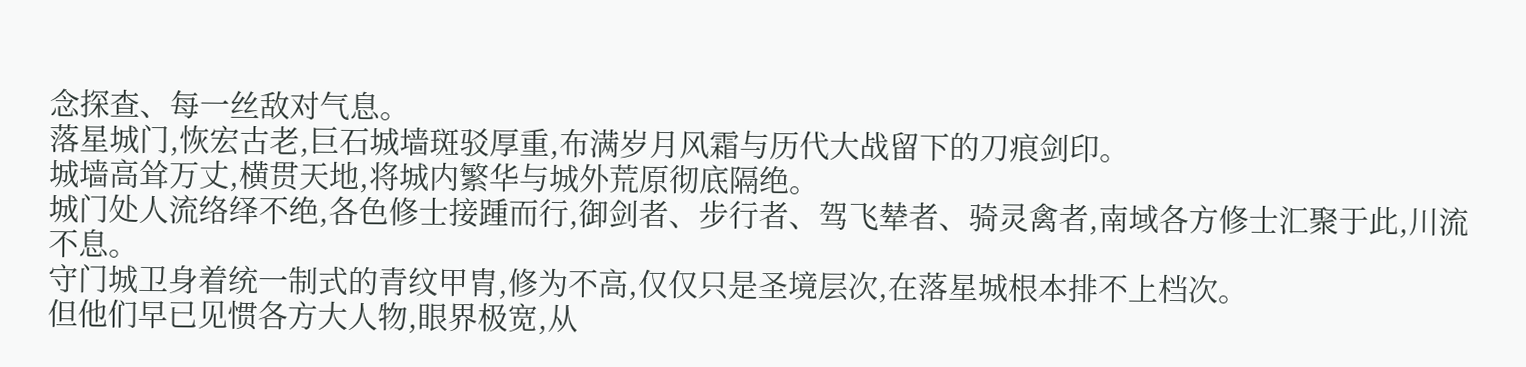念探查、每一丝敌对气息。
落星城门,恢宏古老,巨石城墙斑驳厚重,布满岁月风霜与历代大战留下的刀痕剑印。
城墙高耸万丈,横贯天地,将城内繁华与城外荒原彻底隔绝。
城门处人流络绎不绝,各色修士接踵而行,御剑者、步行者、驾飞辇者、骑灵禽者,南域各方修士汇聚于此,川流不息。
守门城卫身着统一制式的青纹甲胄,修为不高,仅仅只是圣境层次,在落星城根本排不上档次。
但他们早已见惯各方大人物,眼界极宽,从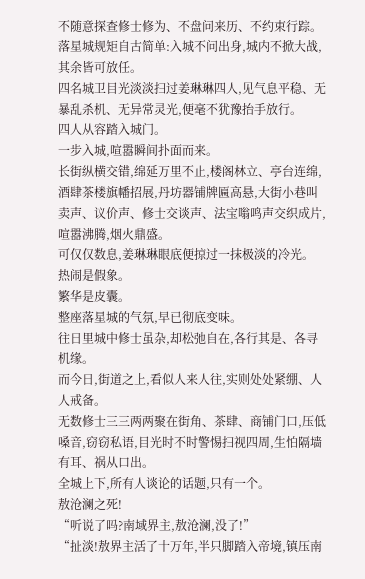不随意探查修士修为、不盘问来历、不约束行踪。
落星城规矩自古简单:入城不问出身,城内不掀大战,其余皆可放任。
四名城卫目光淡淡扫过姜琳琳四人,见气息平稳、无暴乱杀机、无异常灵光,便毫不犹豫抬手放行。
四人从容踏入城门。
一步入城,喧嚣瞬间扑面而来。
长街纵横交错,绵延万里不止,楼阁林立、亭台连绵,酒肆茶楼旗幡招展,丹坊器铺牌匾高悬,大街小巷叫卖声、议价声、修士交谈声、法宝嗡鸣声交织成片,喧嚣沸腾,烟火鼎盛。
可仅仅数息,姜琳琳眼底便掠过一抹极淡的冷光。
热闹是假象。
繁华是皮囊。
整座落星城的气氛,早已彻底变味。
往日里城中修士虽杂,却松弛自在,各行其是、各寻机缘。
而今日,街道之上,看似人来人往,实则处处紧绷、人人戒备。
无数修士三三两两聚在街角、茶肆、商铺门口,压低嗓音,窃窃私语,目光时不时警惕扫视四周,生怕隔墙有耳、祸从口出。
全城上下,所有人谈论的话题,只有一个。
敖沧澜之死!
“听说了吗?南域界主,敖沧澜,没了!”
“扯淡!敖界主活了十万年,半只脚踏入帝境,镇压南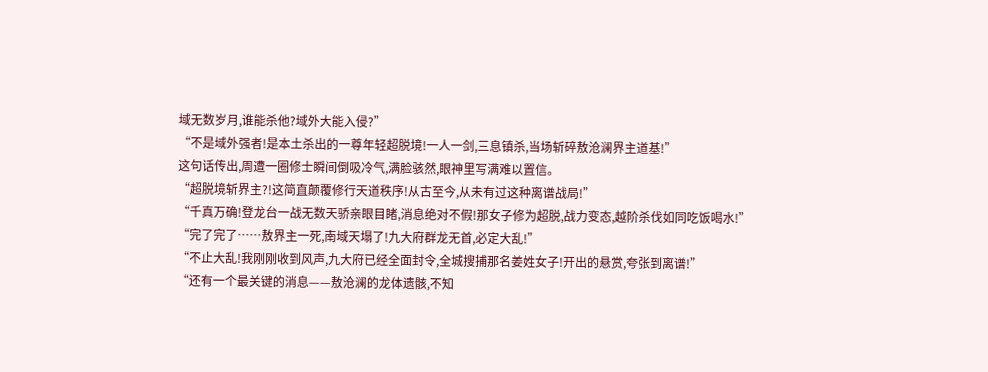域无数岁月,谁能杀他?域外大能入侵?”
“不是域外强者!是本土杀出的一尊年轻超脱境!一人一剑,三息镇杀,当场斩碎敖沧澜界主道基!”
这句话传出,周遭一圈修士瞬间倒吸冷气,满脸骇然,眼神里写满难以置信。
“超脱境斩界主?!这简直颠覆修行天道秩序!从古至今,从未有过这种离谱战局!”
“千真万确!登龙台一战无数天骄亲眼目睹,消息绝对不假!那女子修为超脱,战力变态,越阶杀伐如同吃饭喝水!”
“完了完了……敖界主一死,南域天塌了!九大府群龙无首,必定大乱!”
“不止大乱!我刚刚收到风声,九大府已经全面封令,全城搜捕那名姜姓女子!开出的悬赏,夸张到离谱!”
“还有一个最关键的消息——敖沧澜的龙体遗骸,不知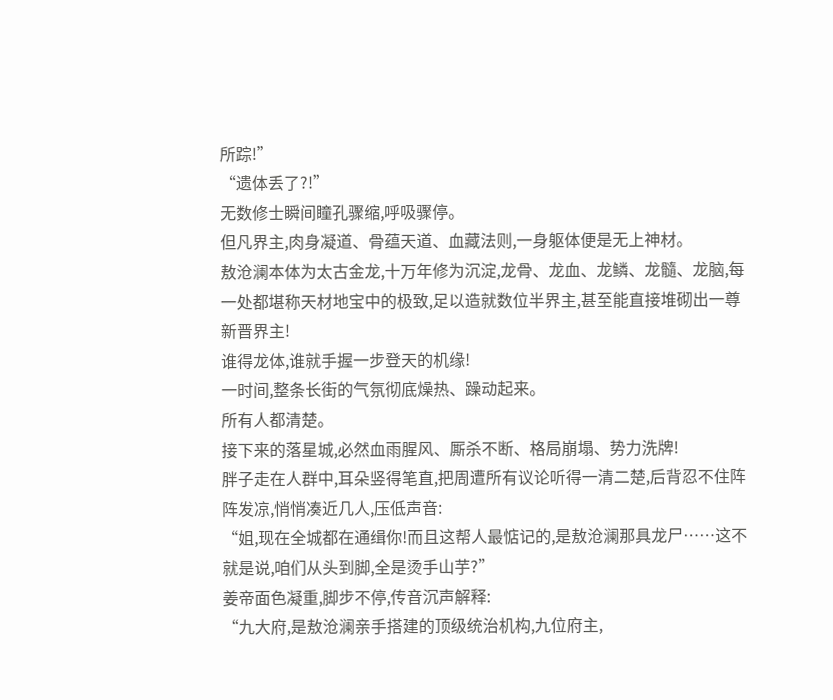所踪!”
“遗体丢了?!”
无数修士瞬间瞳孔骤缩,呼吸骤停。
但凡界主,肉身凝道、骨蕴天道、血藏法则,一身躯体便是无上神材。
敖沧澜本体为太古金龙,十万年修为沉淀,龙骨、龙血、龙鳞、龙髓、龙脑,每一处都堪称天材地宝中的极致,足以造就数位半界主,甚至能直接堆砌出一尊新晋界主!
谁得龙体,谁就手握一步登天的机缘!
一时间,整条长街的气氛彻底燥热、躁动起来。
所有人都清楚。
接下来的落星城,必然血雨腥风、厮杀不断、格局崩塌、势力洗牌!
胖子走在人群中,耳朵竖得笔直,把周遭所有议论听得一清二楚,后背忍不住阵阵发凉,悄悄凑近几人,压低声音:
“姐,现在全城都在通缉你!而且这帮人最惦记的,是敖沧澜那具龙尸……这不就是说,咱们从头到脚,全是烫手山芋?”
姜帝面色凝重,脚步不停,传音沉声解释:
“九大府,是敖沧澜亲手搭建的顶级统治机构,九位府主,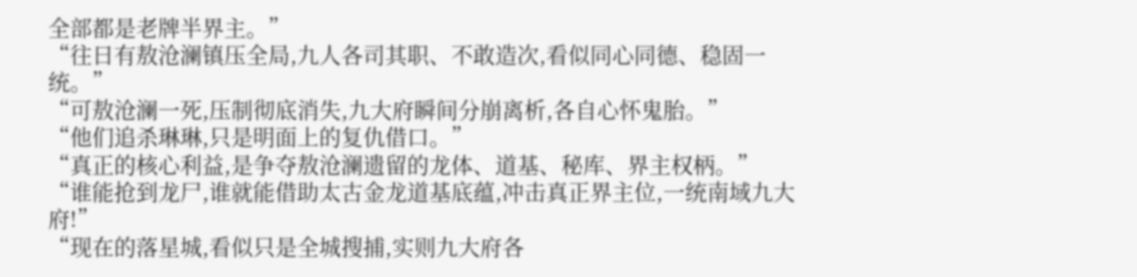全部都是老牌半界主。”
“往日有敖沧澜镇压全局,九人各司其职、不敢造次,看似同心同德、稳固一统。”
“可敖沧澜一死,压制彻底消失,九大府瞬间分崩离析,各自心怀鬼胎。”
“他们追杀琳琳,只是明面上的复仇借口。”
“真正的核心利益,是争夺敖沧澜遗留的龙体、道基、秘库、界主权柄。”
“谁能抢到龙尸,谁就能借助太古金龙道基底蕴,冲击真正界主位,一统南域九大府!”
“现在的落星城,看似只是全城搜捕,实则九大府各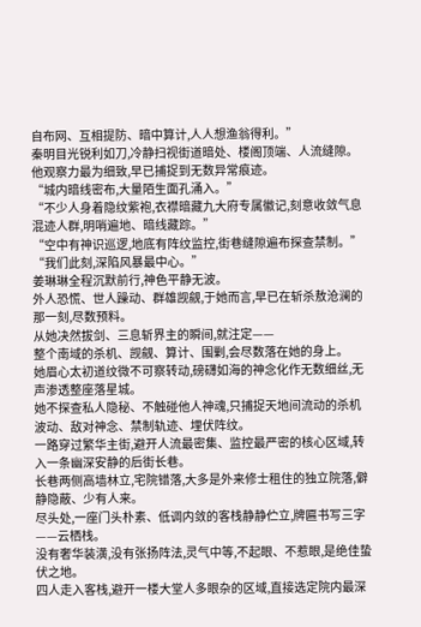自布网、互相提防、暗中算计,人人想渔翁得利。”
秦明目光锐利如刀,冷静扫视街道暗处、楼阁顶端、人流缝隙。
他观察力最为细致,早已捕捉到无数异常痕迹。
“城内暗线密布,大量陌生面孔涌入。”
“不少人身着隐纹紫袍,衣襟暗藏九大府专属徽记,刻意收敛气息混迹人群,明哨遍地、暗线藏踪。”
“空中有神识巡逻,地底有阵纹监控,街巷缝隙遍布探查禁制。”
“我们此刻,深陷风暴最中心。”
姜琳琳全程沉默前行,神色平静无波。
外人恐慌、世人躁动、群雄觊觎,于她而言,早已在斩杀敖沧澜的那一刻,尽数预料。
从她决然拔剑、三息斩界主的瞬间,就注定——
整个南域的杀机、觊觎、算计、围剿,会尽数落在她的身上。
她眉心太初道纹微不可察转动,磅礴如海的神念化作无数细丝,无声渗透整座落星城。
她不探查私人隐秘、不触碰他人神魂,只捕捉天地间流动的杀机波动、敌对神念、禁制轨迹、埋伏阵纹。
一路穿过繁华主街,避开人流最密集、监控最严密的核心区域,转入一条幽深安静的后街长巷。
长巷两侧高墙林立,宅院错落,大多是外来修士租住的独立院落,僻静隐蔽、少有人来。
尽头处,一座门头朴素、低调内敛的客栈静静伫立,牌匾书写三字——云栖栈。
没有奢华装潢,没有张扬阵法,灵气中等,不起眼、不惹眼,是绝佳蛰伏之地。
四人走入客栈,避开一楼大堂人多眼杂的区域,直接选定院内最深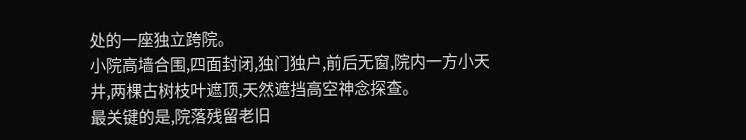处的一座独立跨院。
小院高墙合围,四面封闭,独门独户,前后无窗,院内一方小天井,两棵古树枝叶遮顶,天然遮挡高空神念探查。
最关键的是,院落残留老旧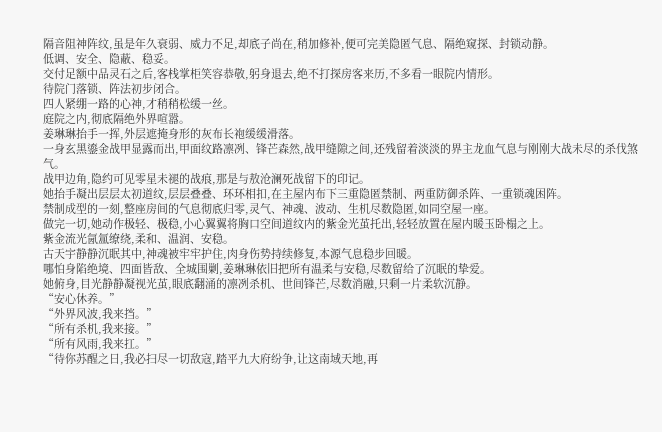隔音阻神阵纹,虽是年久衰弱、威力不足,却底子尚在,稍加修补,便可完美隐匿气息、隔绝窥探、封锁动静。
低调、安全、隐蔽、稳妥。
交付足额中品灵石之后,客栈掌柜笑容恭敬,躬身退去,绝不打探房客来历,不多看一眼院内情形。
待院门落锁、阵法初步闭合。
四人紧绷一路的心神,才稍稍松缓一丝。
庭院之内,彻底隔绝外界喧嚣。
姜琳琳抬手一挥,外层遮掩身形的灰布长袍缓缓滑落。
一身玄黑鎏金战甲显露而出,甲面纹路凛冽、锋芒森然,战甲缝隙之间,还残留着淡淡的界主龙血气息与刚刚大战未尽的杀伐煞气。
战甲边角,隐约可见零星未褪的战痕,那是与敖沧澜死战留下的印记。
她抬手凝出层层太初道纹,层层叠叠、环环相扣,在主屋内布下三重隐匿禁制、两重防御杀阵、一重锁魂困阵。
禁制成型的一刻,整座房间的气息彻底归零,灵气、神魂、波动、生机尽数隐匿,如同空屋一座。
做完一切,她动作极轻、极稳,小心翼翼将胸口空间道纹内的紫金光茧托出,轻轻放置在屋内暖玉卧榻之上。
紫金流光氤氲缭绕,柔和、温润、安稳。
古天宇静静沉眠其中,神魂被牢牢护住,肉身伤势持续修复,本源气息稳步回暖。
哪怕身陷绝境、四面皆敌、全城围剿,姜琳琳依旧把所有温柔与安稳,尽数留给了沉眠的挚爱。
她俯身,目光静静凝视光茧,眼底翻涌的凛冽杀机、世间锋芒,尽数消融,只剩一片柔软沉静。
“安心休养。”
“外界风波,我来挡。”
“所有杀机,我来接。”
“所有风雨,我来扛。”
“待你苏醒之日,我必扫尽一切敌寇,踏平九大府纷争,让这南域天地,再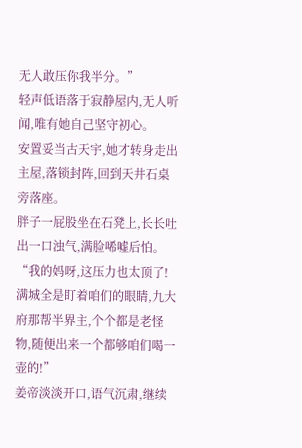无人敢压你我半分。”
轻声低语落于寂静屋内,无人听闻,唯有她自己坚守初心。
安置妥当古天宇,她才转身走出主屋,落锁封阵,回到天井石桌旁落座。
胖子一屁股坐在石凳上,长长吐出一口浊气,满脸唏嘘后怕。
“我的妈呀,这压力也太顶了!满城全是盯着咱们的眼睛,九大府那帮半界主,个个都是老怪物,随便出来一个都够咱们喝一壶的!”
姜帝淡淡开口,语气沉肃,继续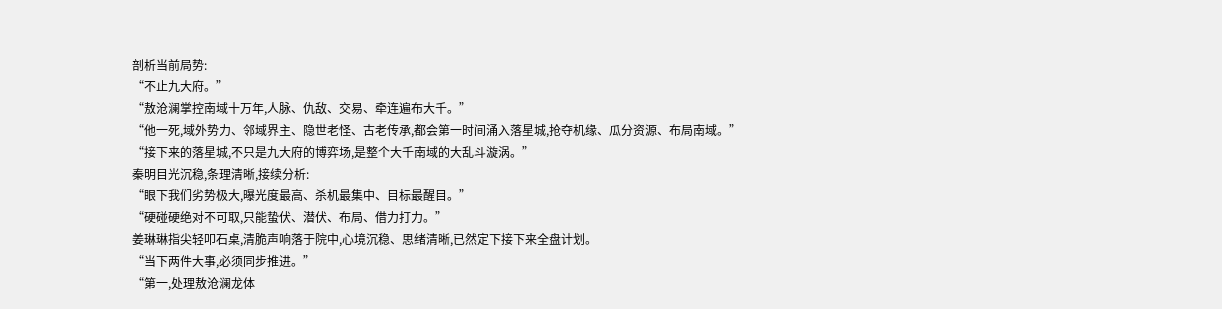剖析当前局势:
“不止九大府。”
“敖沧澜掌控南域十万年,人脉、仇敌、交易、牵连遍布大千。”
“他一死,域外势力、邻域界主、隐世老怪、古老传承,都会第一时间涌入落星城,抢夺机缘、瓜分资源、布局南域。”
“接下来的落星城,不只是九大府的博弈场,是整个大千南域的大乱斗漩涡。”
秦明目光沉稳,条理清晰,接续分析:
“眼下我们劣势极大,曝光度最高、杀机最集中、目标最醒目。”
“硬碰硬绝对不可取,只能蛰伏、潜伏、布局、借力打力。”
姜琳琳指尖轻叩石桌,清脆声响落于院中,心境沉稳、思绪清晰,已然定下接下来全盘计划。
“当下两件大事,必须同步推进。”
“第一,处理敖沧澜龙体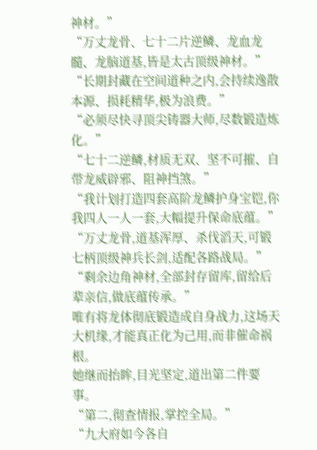神材。”
“万丈龙骨、七十二片逆鳞、龙血龙髓、龙脑道基,皆是太古顶级神材。”
“长期封藏在空间道种之内,会持续逸散本源、损耗精华,极为浪费。”
“必须尽快寻顶尖铸器大师,尽数锻造炼化。”
“七十二逆鳞,材质无双、坚不可摧、自带龙威辟邪、阻神挡煞。”
“我计划打造四套高阶龙鳞护身宝铠,你我四人一人一套,大幅提升保命底蕴。”
“万丈龙骨,道基浑厚、杀伐滔天,可锻七柄顶级神兵长剑,适配各路战局。”
“剩余边角神材,全部封存留库,留给后辈亲信,做底蕴传承。”
唯有将龙体彻底锻造成自身战力,这场天大机缘,才能真正化为己用,而非催命祸根。
她继而抬眸,目光坚定,道出第二件要事。
“第二,彻查情报,掌控全局。”
“九大府如今各自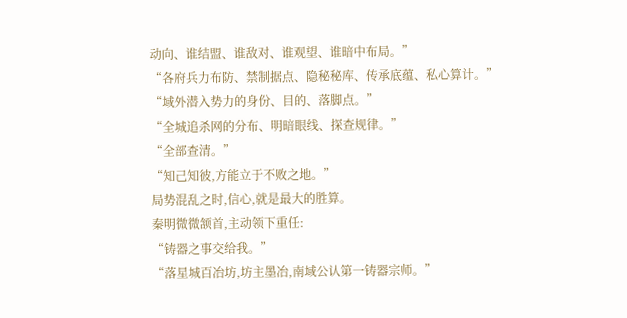动向、谁结盟、谁敌对、谁观望、谁暗中布局。”
“各府兵力布防、禁制据点、隐秘秘库、传承底蕴、私心算计。”
“域外潜入势力的身份、目的、落脚点。”
“全城追杀网的分布、明暗眼线、探查规律。”
“全部查清。”
“知己知彼,方能立于不败之地。”
局势混乱之时,信心,就是最大的胜算。
秦明微微颔首,主动领下重任:
“铸器之事交给我。”
“落星城百冶坊,坊主墨冶,南域公认第一铸器宗师。”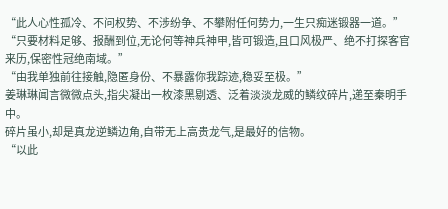“此人心性孤冷、不问权势、不涉纷争、不攀附任何势力,一生只痴迷锻器一道。”
“只要材料足够、报酬到位,无论何等神兵神甲,皆可锻造,且口风极严、绝不打探客官来历,保密性冠绝南域。”
“由我单独前往接触,隐匿身份、不暴露你我踪迹,稳妥至极。”
姜琳琳闻言微微点头,指尖凝出一枚漆黑剔透、泛着淡淡龙威的鳞纹碎片,递至秦明手中。
碎片虽小,却是真龙逆鳞边角,自带无上高贵龙气,是最好的信物。
“以此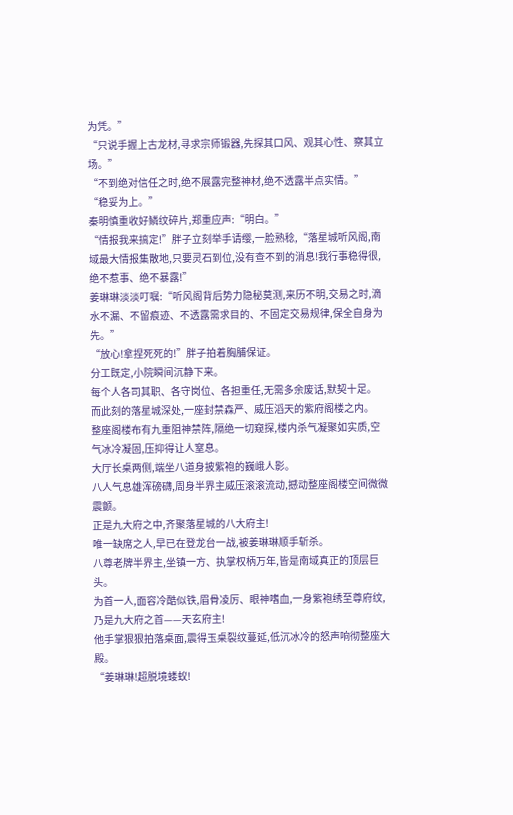为凭。”
“只说手握上古龙材,寻求宗师锻器,先探其口风、观其心性、察其立场。”
“不到绝对信任之时,绝不展露完整神材,绝不透露半点实情。”
“稳妥为上。”
秦明慎重收好鳞纹碎片,郑重应声:“明白。”
“情报我来搞定!”胖子立刻举手请缨,一脸熟稔,“落星城听风阁,南域最大情报集散地,只要灵石到位,没有查不到的消息!我行事稳得很,绝不惹事、绝不暴露!”
姜琳琳淡淡叮嘱:“听风阁背后势力隐秘莫测,来历不明,交易之时,滴水不漏、不留痕迹、不透露需求目的、不固定交易规律,保全自身为先。”
“放心!拿捏死死的!”胖子拍着胸脯保证。
分工既定,小院瞬间沉静下来。
每个人各司其职、各守岗位、各担重任,无需多余废话,默契十足。
而此刻的落星城深处,一座封禁森严、威压滔天的紫府阁楼之内。
整座阁楼布有九重阻神禁阵,隔绝一切窥探,楼内杀气凝聚如实质,空气冰冷凝固,压抑得让人窒息。
大厅长桌两侧,端坐八道身披紫袍的巍峨人影。
八人气息雄浑磅礴,周身半界主威压滚滚流动,撼动整座阁楼空间微微震颤。
正是九大府之中,齐聚落星城的八大府主!
唯一缺席之人,早已在登龙台一战,被姜琳琳顺手斩杀。
八尊老牌半界主,坐镇一方、执掌权柄万年,皆是南域真正的顶层巨头。
为首一人,面容冷酷似铁,眉骨凌厉、眼神嗜血,一身紫袍绣至尊府纹,乃是九大府之首——天玄府主!
他手掌狠狠拍落桌面,震得玉桌裂纹蔓延,低沉冰冷的怒声响彻整座大殿。
“姜琳琳!超脱境蝼蚁!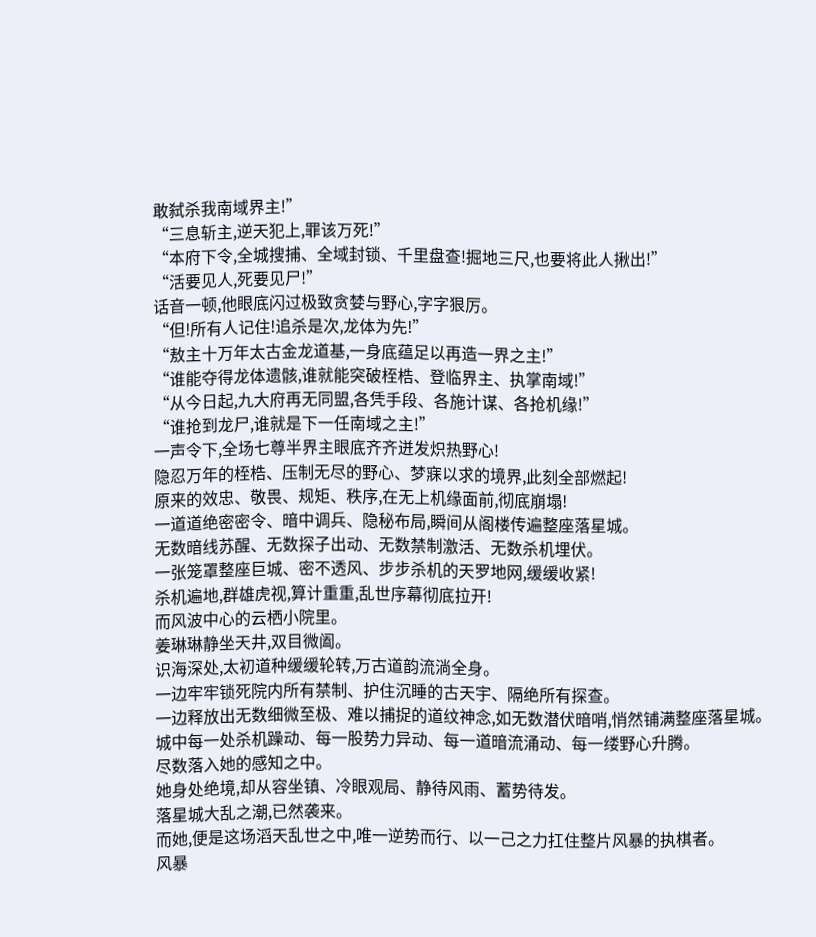敢弑杀我南域界主!”
“三息斩主,逆天犯上,罪该万死!”
“本府下令,全城搜捕、全域封锁、千里盘查!掘地三尺,也要将此人揪出!”
“活要见人,死要见尸!”
话音一顿,他眼底闪过极致贪婪与野心,字字狠厉。
“但!所有人记住!追杀是次,龙体为先!”
“敖主十万年太古金龙道基,一身底蕴足以再造一界之主!”
“谁能夺得龙体遗骸,谁就能突破桎梏、登临界主、执掌南域!”
“从今日起,九大府再无同盟,各凭手段、各施计谋、各抢机缘!”
“谁抢到龙尸,谁就是下一任南域之主!”
一声令下,全场七尊半界主眼底齐齐迸发炽热野心!
隐忍万年的桎梏、压制无尽的野心、梦寐以求的境界,此刻全部燃起!
原来的效忠、敬畏、规矩、秩序,在无上机缘面前,彻底崩塌!
一道道绝密密令、暗中调兵、隐秘布局,瞬间从阁楼传遍整座落星城。
无数暗线苏醒、无数探子出动、无数禁制激活、无数杀机埋伏。
一张笼罩整座巨城、密不透风、步步杀机的天罗地网,缓缓收紧!
杀机遍地,群雄虎视,算计重重,乱世序幕彻底拉开!
而风波中心的云栖小院里。
姜琳琳静坐天井,双目微阖。
识海深处,太初道种缓缓轮转,万古道韵流淌全身。
一边牢牢锁死院内所有禁制、护住沉睡的古天宇、隔绝所有探查。
一边释放出无数细微至极、难以捕捉的道纹神念,如无数潜伏暗哨,悄然铺满整座落星城。
城中每一处杀机躁动、每一股势力异动、每一道暗流涌动、每一缕野心升腾。
尽数落入她的感知之中。
她身处绝境,却从容坐镇、冷眼观局、静待风雨、蓄势待发。
落星城大乱之潮,已然袭来。
而她,便是这场滔天乱世之中,唯一逆势而行、以一己之力扛住整片风暴的执棋者。
风暴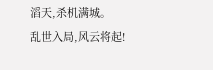滔天,杀机满城。
乱世入局,风云将起!